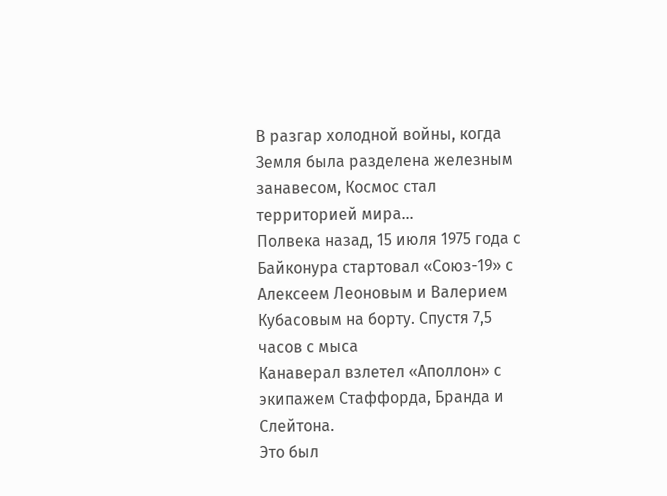В разгар холодной войны, когда Земля была разделена железным занавесом, Космос стал территорией мира...
Полвека назад, 15 июля 1975 года с Байконура стартовал «Союз-19» с
Алексеем Леоновым и Валерием Кубасовым на борту. Спустя 7,5 часов с мыса
Канаверал взлетел «Аполлон» с экипажем Стаффорда, Бранда и Слейтона.
Это был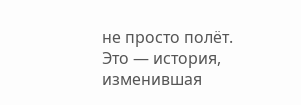не просто полёт. Это — история, изменившая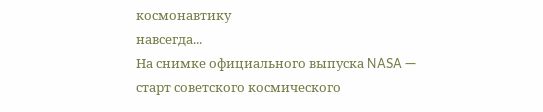космонавтику
навсегда...
На снимке официального выпуска NASA —
старт советского космического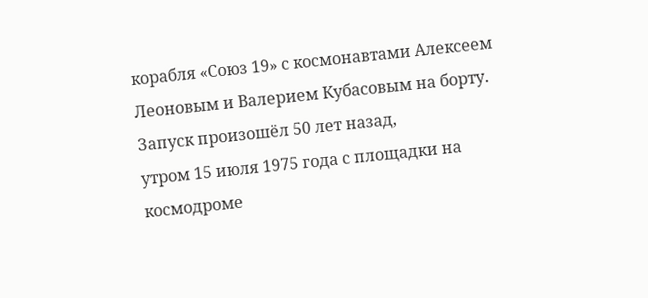корабля «Союз 19» с космонавтами Алексеем
Леоновым и Валерием Кубасовым на борту. Запуск произошёл 50 лет назад,
утром 15 июля 1975 года с площадки на космодроме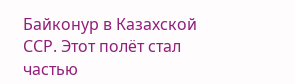Байконур в Казахской
ССР. Этот полёт стал частью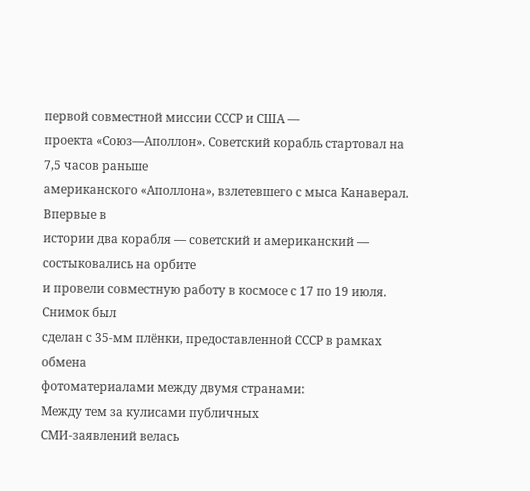первой совместной миссии СССР и США —
проекта «Союз—Аполлон». Советский корабль стартовал на 7,5 часов раньше
американского «Аполлона», взлетевшего с мыса Канаверал. Впервые в
истории два корабля — советский и американский — состыковались на орбите
и провели совместную работу в космосе с 17 по 19 июля. Снимок был
сделан с 35-мм плёнки, предоставленной СССР в рамках обмена
фотоматериалами между двумя странами:
Между тем за кулисами публичных
СМИ-заявлений велась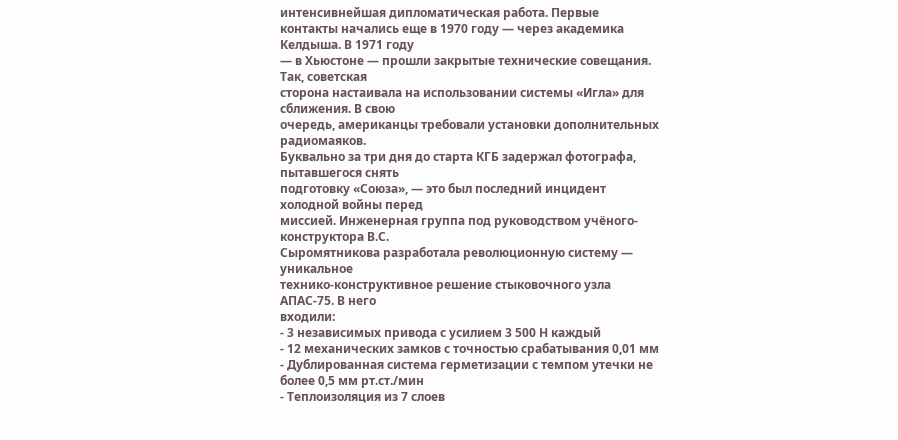интенсивнейшая дипломатическая работа. Первые
контакты начались еще в 1970 году — через академика Келдыша. В 1971 году
— в Хьюстоне — прошли закрытые технические совещания. Так, советская
сторона настаивала на использовании системы «Игла» для сближения. В свою
очередь, американцы требовали установки дополнительных радиомаяков.
Буквально за три дня до старта КГБ задержал фотографа, пытавшегося снять
подготовку «Союза», — это был последний инцидент холодной войны перед
миссией. Инженерная группа под руководством учёного-конструктора В.С.
Сыромятникова разработала революционную систему — уникальное
технико-конструктивное решение стыковочного узла АПАС-75. В него
входили:
- 3 независимых привода с усилием 3 500 Н каждый
- 12 механических замков с точностью срабатывания 0,01 мм
- Дублированная система герметизации с темпом утечки не более 0,5 мм рт.ст./мин
- Теплоизоляция из 7 слоев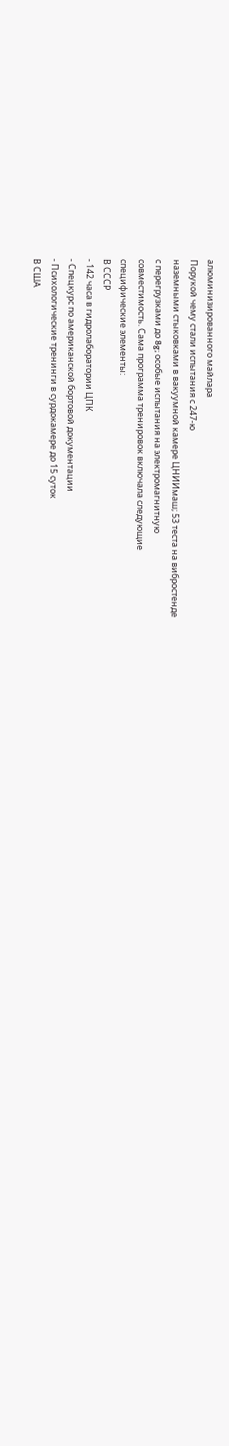алюминизированного майлара
Порукой чему стали испытания с 247-ю
наземными стыковками в вакуумной камере ЦНИИмаш; 53 теста на вибростенде
с перегрузками до 8g; особые испытания на электромагнитную
совместимость. Сама программа тренировок включала следующие
специфические элементы:
В СССР
- 142 часа в гидролаборатории ЦПК
- Спецкурс по американской бортовой документации
- Психологические тренинги в сурдокамере до 15 суток
В США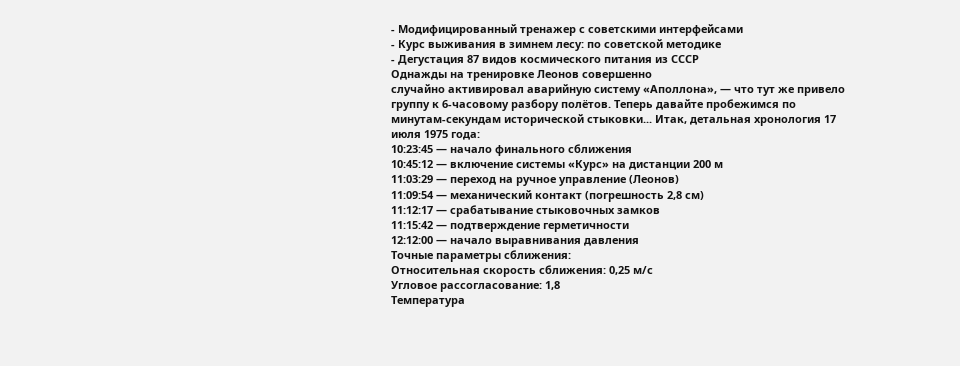- Модифицированный тренажер с советскими интерфейсами
- Курс выживания в зимнем лесу: по советской методике
- Дегустация 87 видов космического питания из СССР
Однажды на тренировке Леонов совершенно
случайно активировал аварийную систему «Аполлона», — что тут же привело
группу к 6-часовому разбору полётов. Теперь давайте пробежимся по
минутам-секундам исторической стыковки... Итак, детальная хронология 17
июля 1975 года:
10:23:45 — начало финального сближения
10:45:12 — включение системы «Курс» на дистанции 200 м
11:03:29 — переход на ручное управление (Леонов)
11:09:54 — механический контакт (погрешность 2,8 см)
11:12:17 — срабатывание стыковочных замков
11:15:42 — подтверждение герметичности
12:12:00 — начало выравнивания давления
Точные параметры сближения:
Относительная скорость сближения: 0,25 м/с
Угловое рассогласование: 1,8
Температура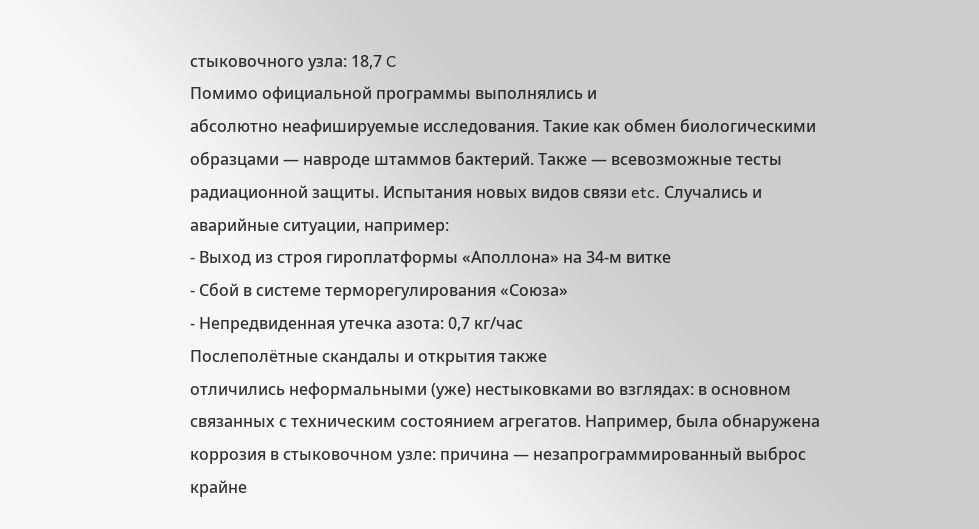стыковочного узла: 18,7 C
Помимо официальной программы выполнялись и
абсолютно неафишируемые исследования. Такие как обмен биологическими
образцами — навроде штаммов бактерий. Также — всевозможные тесты
радиационной защиты. Испытания новых видов связи etc. Случались и
аварийные ситуации, например:
- Выход из строя гироплатформы «Аполлона» на 34-м витке
- Сбой в системе терморегулирования «Союза»
- Непредвиденная утечка азота: 0,7 кг/час
Послеполётные скандалы и открытия также
отличились неформальными (уже) нестыковками во взглядах: в основном
связанных с техническим состоянием агрегатов. Например, была обнаружена
коррозия в стыковочном узле: причина — незапрограммированный выброс
крайне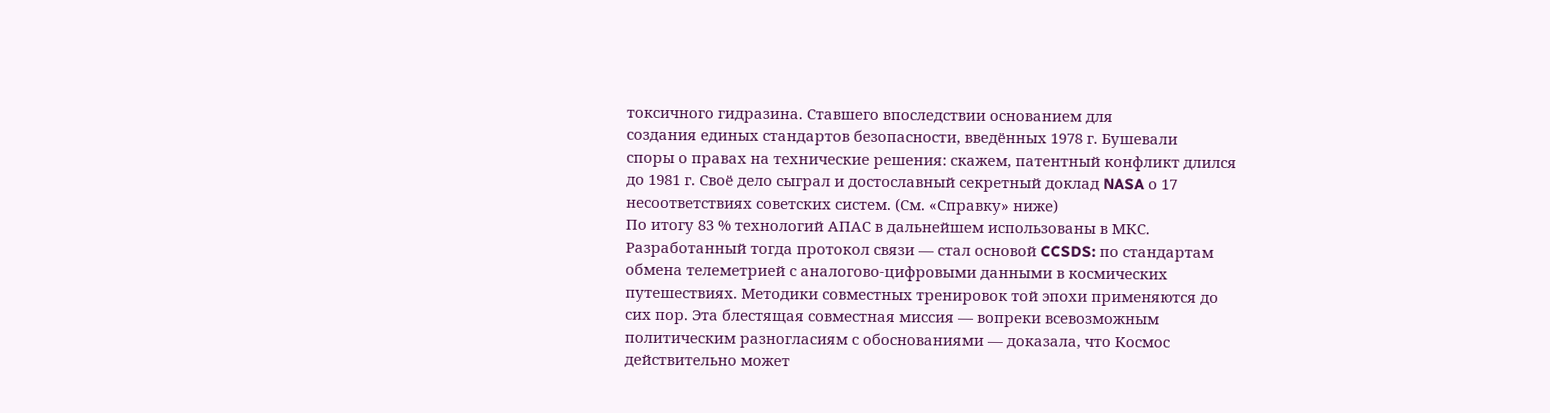токсичного гидразина. Ставшего впоследствии основанием для
создания единых стандартов безопасности, введённых 1978 г. Бушевали
споры о правах на технические решения: скажем, патентный конфликт длился
до 1981 г. Своё дело сыграл и достославный секретный доклад NASA о 17
несоответствиях советских систем. (См. «Справку» ниже)
По итогу 83 % технологий АПАС в дальнейшем использованы в МКС.
Разработанный тогда протокол связи — стал основой CCSDS: по стандартам
обмена телеметрией с аналогово-цифровыми данными в космических
путешествиях. Методики совместных тренировок той эпохи применяются до
сих пор. Эта блестящая совместная миссия — вопреки всевозможным
политическим разногласиям с обоснованиями — доказала, что Космос
действительно может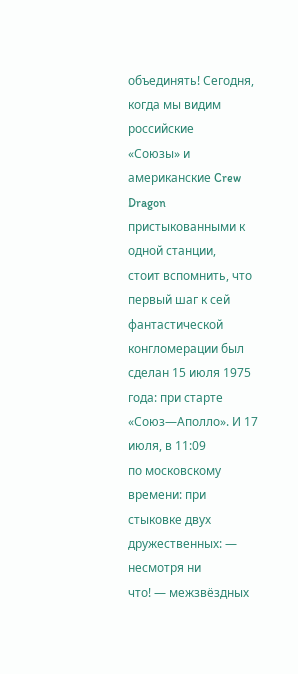объединять! Сегодня, когда мы видим российские
«Союзы» и американские Crew Dragon пристыкованными к одной станции,
стоит вспомнить, что первый шаг к сей фантастической конгломерации был
сделан 15 июля 1975 года: при старте «Союз—Аполло». И 17 июля, в 11:09
по московскому времени: при стыковке двух дружественных: — несмотря ни
что! — межзвёздных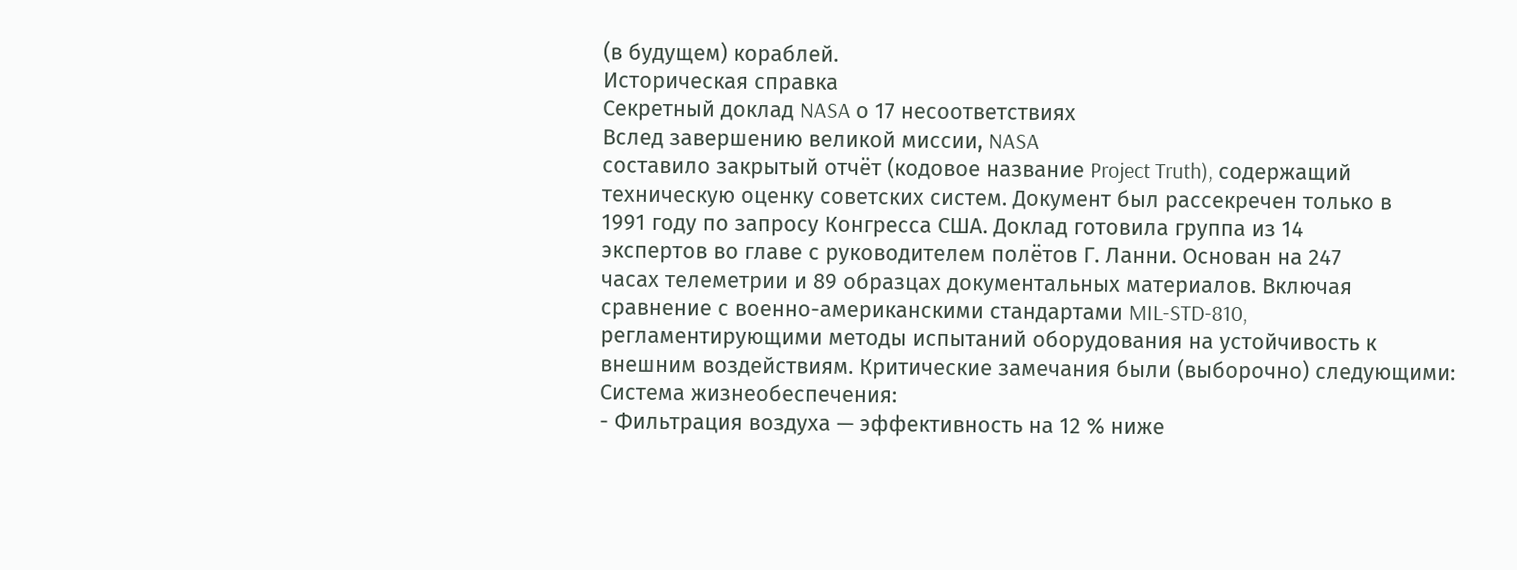(в будущем) кораблей.
Историческая справка
Секретный доклад NASA о 17 несоответствиях
Вслед завершению великой миссии, NASA
составило закрытый отчёт (кодовое название Project Truth), содержащий
техническую оценку советских систем. Документ был рассекречен только в
1991 году по запросу Конгресса США. Доклад готовила группа из 14
экспертов во главе с руководителем полётов Г. Ланни. Основан на 247
часах телеметрии и 89 образцах документальных материалов. Включая
сравнение с военно-американскими стандартами MIL-STD-810,
регламентирующими методы испытаний оборудования на устойчивость к
внешним воздействиям. Критические замечания были (выборочно) следующими:
Система жизнеобеспечения:
- Фильтрация воздуха — эффективность на 12 % ниже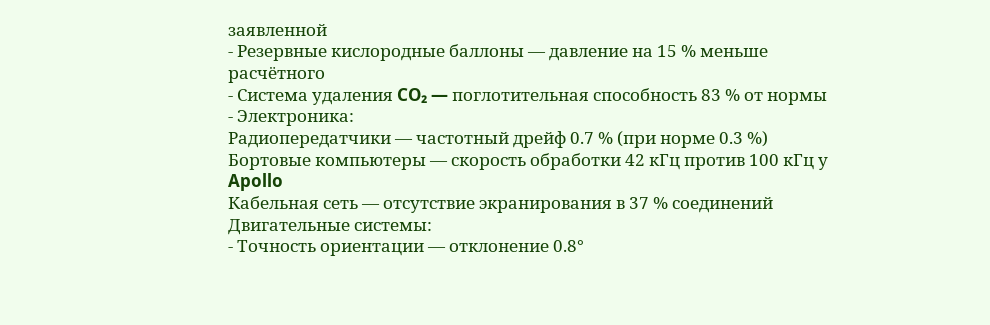заявленной
- Резервные кислородные баллоны — давление на 15 % меньше расчётного
- Система удаления CO₂ — поглотительная способность 83 % от нормы
- Электроника:
Радиопередатчики — частотный дрейф 0.7 % (при норме 0.3 %)
Бортовые компьютеры — скорость обработки 42 кГц против 100 кГц у Apollo
Кабельная сеть — отсутствие экранирования в 37 % соединений
Двигательные системы:
- Точность ориентации — отклонение 0.8°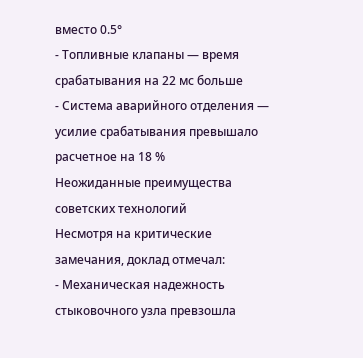вместо 0.5°
- Топливные клапаны — время срабатывания на 22 мс больше
- Система аварийного отделения — усилие срабатывания превышало расчетное на 18 %
Неожиданные преимущества советских технологий
Несмотря на критические замечания, доклад отмечал:
- Механическая надежность стыковочного узла превзошла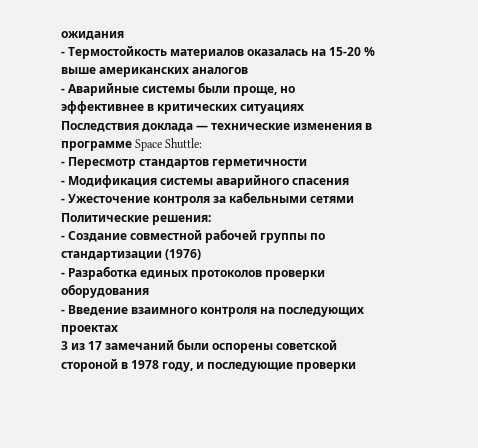ожидания
- Термостойкость материалов оказалась на 15-20 % выше американских аналогов
- Аварийные системы были проще, но эффективнее в критических ситуациях
Последствия доклада — технические изменения в программе Space Shuttle:
- Пересмотр стандартов герметичности
- Модификация системы аварийного спасения
- Ужесточение контроля за кабельными сетями
Политические решения:
- Создание совместной рабочей группы по стандартизации (1976)
- Разработка единых протоколов проверки оборудования
- Введение взаимного контроля на последующих проектах
3 из 17 замечаний были оспорены советской
стороной в 1978 году, и последующие проверки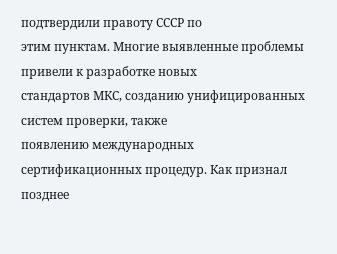подтвердили правоту СССР по
этим пунктам. Многие выявленные проблемы привели к разработке новых
стандартов МКС, созданию унифицированных систем проверки, также
появлению международных сертификационных процедур. Как признал позднее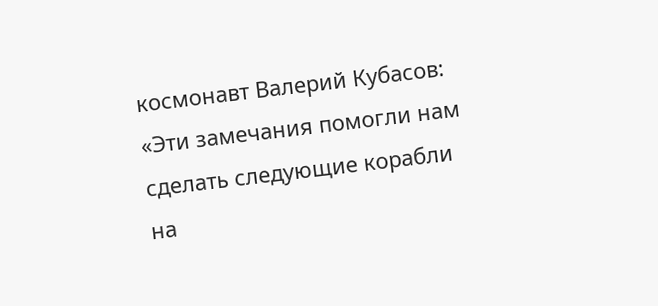космонавт Валерий Кубасов: «Эти замечания помогли нам сделать следующие корабли на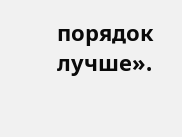порядок лучше».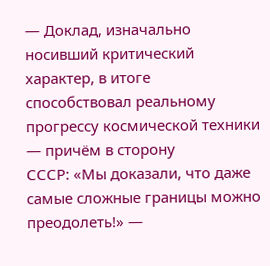— Доклад, изначально носивший критический характер, в итоге
способствовал реальному прогрессу космической техники — причём в сторону
СССР: «Мы доказали, что даже самые сложные границы можно преодолеть!» —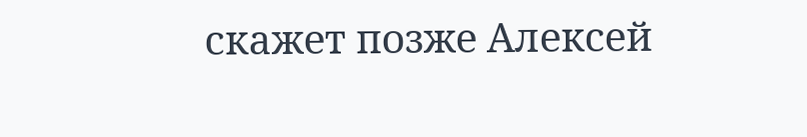скажет позже Алексей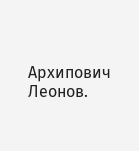Архипович Леонов.